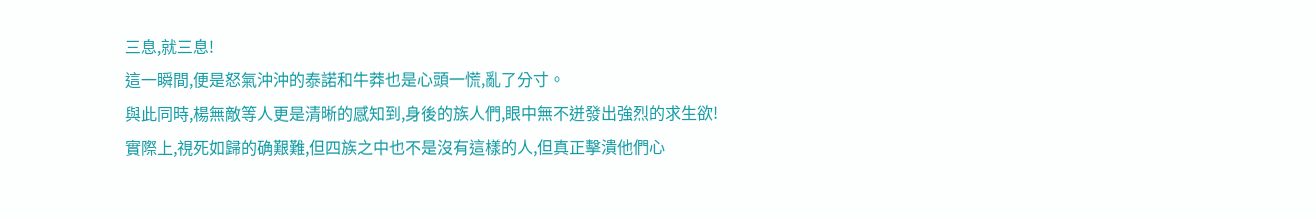三息,就三息!
這一瞬間,便是怒氣沖沖的泰諾和牛莽也是心頭一慌,亂了分寸。
與此同時,楊無敵等人更是清晰的感知到,身後的族人們,眼中無不迸發出強烈的求生欲!
實際上,視死如歸的确艱難,但四族之中也不是沒有這樣的人,但真正擊潰他們心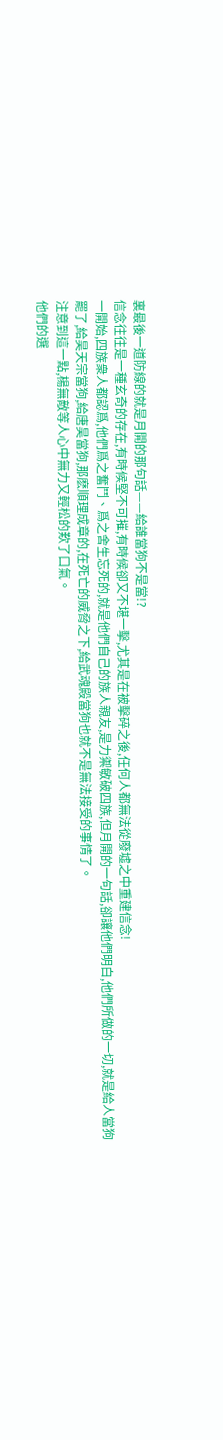裏最後一道防線的就是月開的那句話——給誰當狗不是當!?
信念往往是一種玄奇的存在,有時候堅不可摧,有時候卻又不堪一擊,尤其是在被擊碎之後,任何人都無法從廢墟之中重建信念!
一開始,四族衆人都認爲,他們爲之奮鬥、爲之舍生忘死的,就是他們自己的族人親友,是力禦敏破四族,但月開的一句話,卻讓他們明白,他們所做的一切,就是給人當狗罷了,給昊天宗當狗,給唐昊當狗,那麽順理成章的,在死亡的威脅之下,給武魂殿當狗也就不是無法接受的事情了。
注意到這一點,楊無敵等人心中無力又輕松的歎了口氣。
他們的選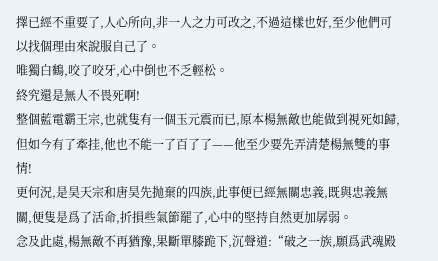擇已經不重要了,人心所向,非一人之力可改之,不過這樣也好,至少他們可以找個理由來說服自己了。
唯獨白鶴,咬了咬牙,心中倒也不乏輕松。
終究還是無人不畏死啊!
整個藍電霸王宗,也就隻有一個玉元震而已,原本楊無敵也能做到視死如歸,但如今有了牽挂,他也不能一了百了了——他至少要先弄清楚楊無雙的事情!
更何況,是昊天宗和唐昊先抛棄的四族,此事便已經無關忠義,既與忠義無關,便隻是爲了活命,折損些氣節罷了,心中的堅持自然更加孱弱。
念及此處,楊無敵不再猶豫,果斷單膝跪下,沉聲道:“破之一族,願爲武魂殿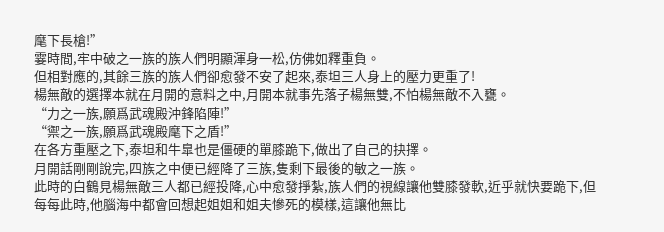麾下長槍!”
霎時間,牢中破之一族的族人們明顯渾身一松,仿佛如釋重負。
但相對應的,其餘三族的族人們卻愈發不安了起來,泰坦三人身上的壓力更重了!
楊無敵的選擇本就在月開的意料之中,月開本就事先落子楊無雙,不怕楊無敵不入甕。
“力之一族,願爲武魂殿沖鋒陷陣!”
“禦之一族,願爲武魂殿麾下之盾!”
在各方重壓之下,泰坦和牛臯也是僵硬的單膝跪下,做出了自己的抉擇。
月開話剛剛說完,四族之中便已經降了三族,隻剩下最後的敏之一族。
此時的白鶴見楊無敵三人都已經投降,心中愈發掙紮,族人們的視線讓他雙膝發軟,近乎就快要跪下,但每每此時,他腦海中都會回想起姐姐和姐夫慘死的模樣,這讓他無比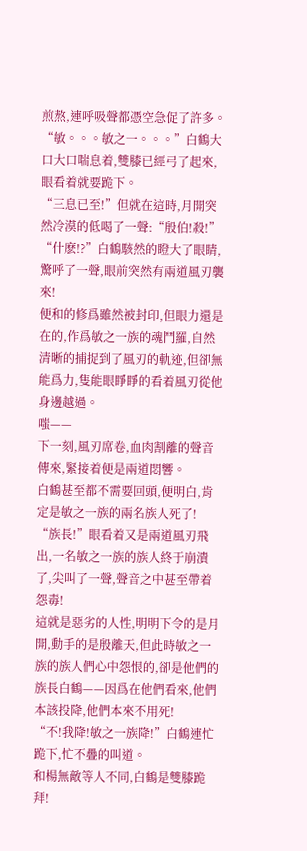煎熬,連呼吸聲都憑空急促了許多。
“敏。。。敏之一。。。”白鶴大口大口喘息着,雙膝已經弓了起來,眼看着就要跪下。
“三息已至!”但就在這時,月開突然冷漠的低喝了一聲:“殷伯!殺!”
“什麽!?”白鶴駭然的瞪大了眼睛,驚呼了一聲,眼前突然有兩道風刃襲來!
便和的修爲雖然被封印,但眼力還是在的,作爲敏之一族的魂鬥羅,自然清晰的捕捉到了風刃的軌迹,但卻無能爲力,隻能眼睜睜的看着風刃從他身邊越過。
嗤——
下一刻,風刃席卷,血肉割離的聲音傳來,緊接着便是兩道悶響。
白鶴甚至都不需要回頭,便明白,肯定是敏之一族的兩名族人死了!
“族長!”眼看着又是兩道風刃飛出,一名敏之一族的族人終于崩潰了,尖叫了一聲,聲音之中甚至帶着怨毒!
這就是惡劣的人性,明明下令的是月開,動手的是殷離天,但此時敏之一族的族人們心中怨恨的,卻是他們的族長白鶴——因爲在他們看來,他們本該投降,他們本來不用死!
“不!我降!敏之一族降!”白鶴連忙跪下,忙不疊的叫道。
和楊無敵等人不同,白鶴是雙膝跪拜!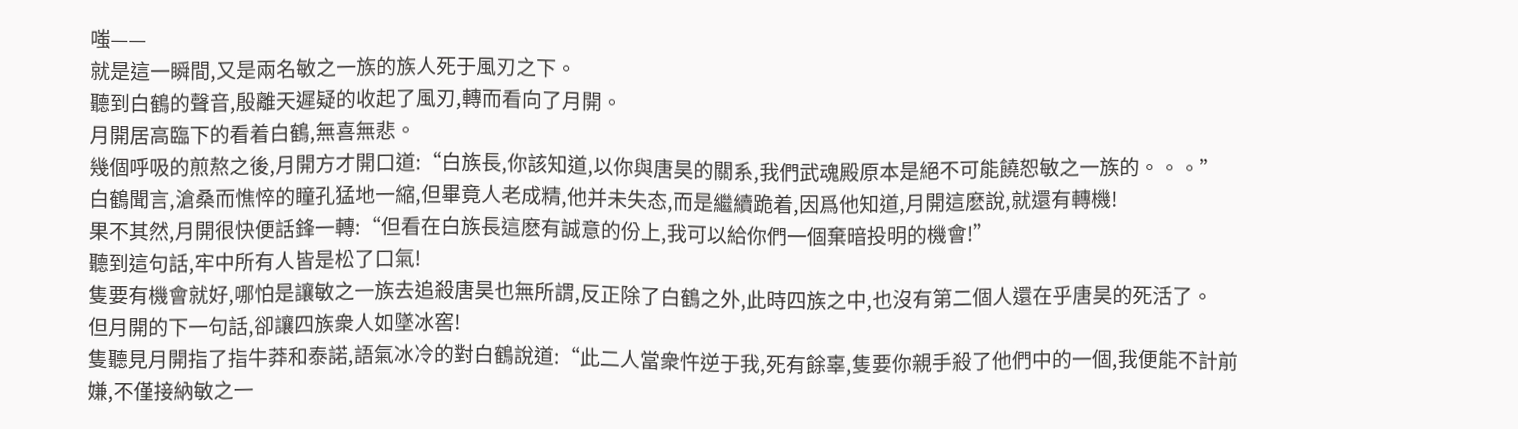嗤——
就是這一瞬間,又是兩名敏之一族的族人死于風刃之下。
聽到白鶴的聲音,殷離天遲疑的收起了風刃,轉而看向了月開。
月開居高臨下的看着白鶴,無喜無悲。
幾個呼吸的煎熬之後,月開方才開口道:“白族長,你該知道,以你與唐昊的關系,我們武魂殿原本是絕不可能饒恕敏之一族的。。。”
白鶴聞言,滄桑而憔悴的瞳孔猛地一縮,但畢竟人老成精,他并未失态,而是繼續跪着,因爲他知道,月開這麽說,就還有轉機!
果不其然,月開很快便話鋒一轉:“但看在白族長這麽有誠意的份上,我可以給你們一個棄暗投明的機會!”
聽到這句話,牢中所有人皆是松了口氣!
隻要有機會就好,哪怕是讓敏之一族去追殺唐昊也無所謂,反正除了白鶴之外,此時四族之中,也沒有第二個人還在乎唐昊的死活了。
但月開的下一句話,卻讓四族衆人如墜冰窖!
隻聽見月開指了指牛莽和泰諾,語氣冰冷的對白鶴說道:“此二人當衆忤逆于我,死有餘辜,隻要你親手殺了他們中的一個,我便能不計前嫌,不僅接納敏之一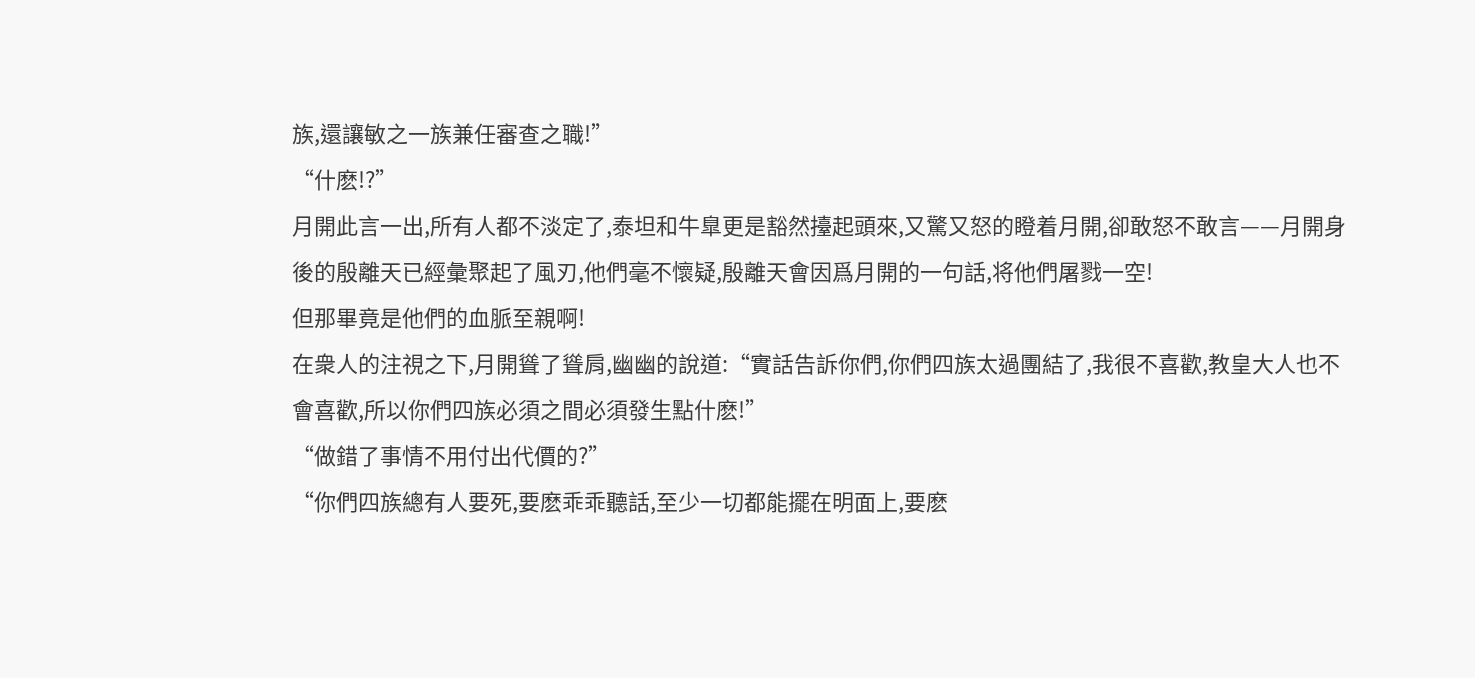族,還讓敏之一族兼任審查之職!”
“什麽!?”
月開此言一出,所有人都不淡定了,泰坦和牛臯更是豁然擡起頭來,又驚又怒的瞪着月開,卻敢怒不敢言——月開身後的殷離天已經彙聚起了風刃,他們毫不懷疑,殷離天會因爲月開的一句話,将他們屠戮一空!
但那畢竟是他們的血脈至親啊!
在衆人的注視之下,月開聳了聳肩,幽幽的說道:“實話告訴你們,你們四族太過團結了,我很不喜歡,教皇大人也不會喜歡,所以你們四族必須之間必須發生點什麽!”
“做錯了事情不用付出代價的?”
“你們四族總有人要死,要麽乖乖聽話,至少一切都能擺在明面上,要麽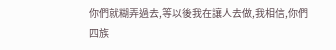你們就糊弄過去,等以後我在讓人去做,我相信,你們四族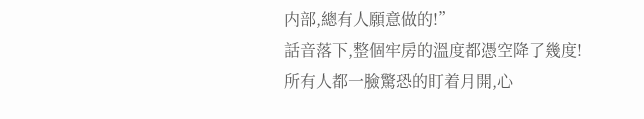内部,總有人願意做的!”
話音落下,整個牢房的溫度都憑空降了幾度!
所有人都一臉驚恐的盯着月開,心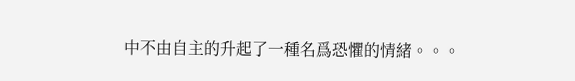中不由自主的升起了一種名爲恐懼的情緒。。。